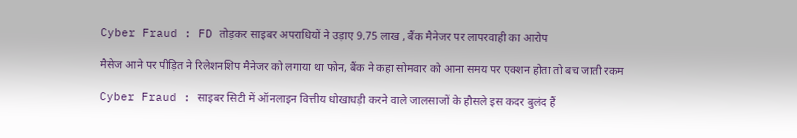Cyber Fraud : FD तोड़कर साइबर अपराधियों ने उड़ाए 9.75 लाख , बैंक मैनेजर पर लापरवाही का आरोप

मैसेज आने पर पीड़ित ने रिलेशनशिप मैनेजर को लगाया था फोन, बैंक ने कहा सोमवार को आना समय पर एक्शन होता तो बच जाती रकम

Cyber Fraud : साइबर सिटी में ऑनलाइन वित्तीय धोखाधड़ी करने वाले जालसाजों के हौसले इस कदर बुलंद हैं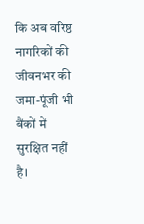कि अब वरिष्ठ नागरिकों की जीवनभर की जमा-पूंजी भी बैंकों में सुरक्षित नहीं है।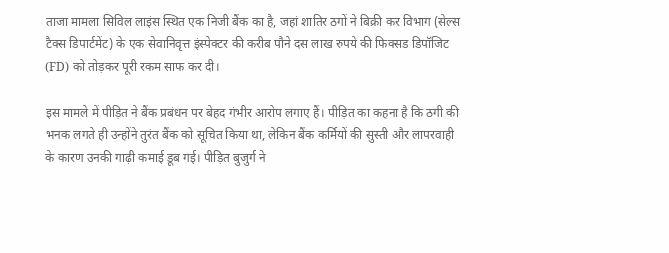ताजा मामला सिविल लाइंस स्थित एक निजी बैंक का है, जहां शातिर ठगों ने बिक्री कर विभाग (सेल्स टैक्स डिपार्टमेंट) के एक सेवानिवृत्त इंस्पेक्टर की करीब पौने दस लाख रुपये की फिक्सड डिपॉजिट (FD) को तोड़कर पूरी रकम साफ कर दी।

इस मामले में पीड़ित ने बैंक प्रबंधन पर बेहद गंभीर आरोप लगाए हैं। पीड़ित का कहना है कि ठगी की भनक लगते ही उन्होंने तुरंत बैंक को सूचित किया था, लेकिन बैंक कर्मियों की सुस्ती और लापरवाही के कारण उनकी गाढ़ी कमाई डूब गई। पीड़ित बुजुर्ग ने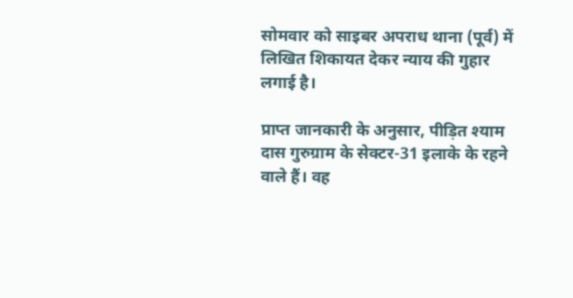सोमवार को साइबर अपराध थाना (पूर्व) में लिखित शिकायत देकर न्याय की गुहार लगाई है।

प्राप्त जानकारी के अनुसार, पीड़ित श्याम दास गुरुग्राम के सेक्टर-31 इलाके के रहने वाले हैं। वह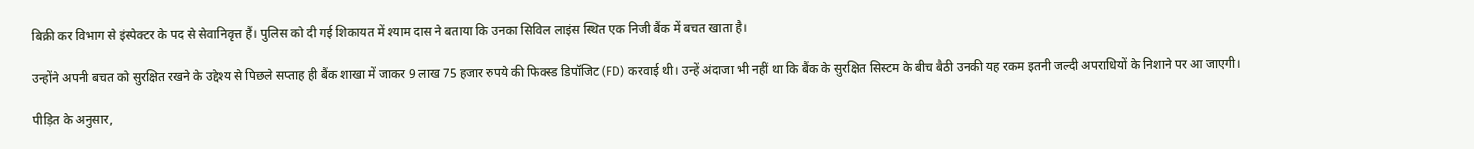बिक्री कर विभाग से इंस्पेक्टर के पद से सेवानिवृत्त हैं। पुलिस को दी गई शिकायत में श्याम दास ने बताया कि उनका सिविल लाइंस स्थित एक निजी बैंक में बचत खाता है।

उन्होंने अपनी बचत को सुरक्षित रखने के उद्देश्य से पिछले सप्ताह ही बैंक शाखा में जाकर 9 लाख 75 हजार रुपये की फिक्स्ड डिपॉजिट (FD) करवाई थी। उन्हें अंदाजा भी नहीं था कि बैंक के सुरक्षित सिस्टम के बीच बैठी उनकी यह रकम इतनी जल्दी अपराधियों के निशाने पर आ जाएगी।

पीड़ित के अनुसार,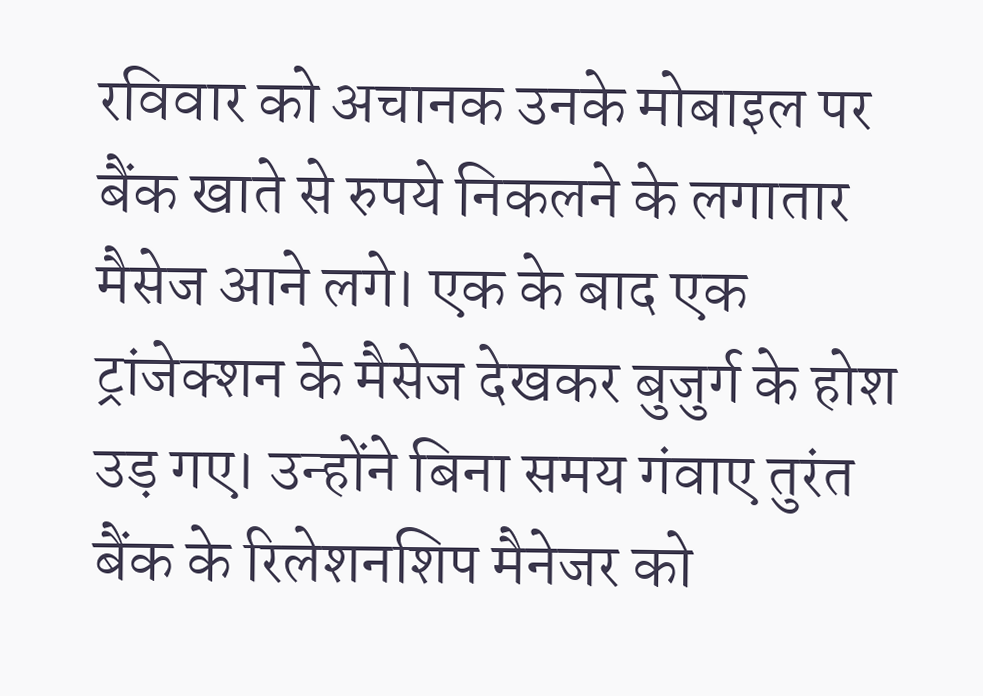रविवार को अचानक उनके मोबाइल पर बैंक खाते से रुपये निकलने के लगातार मैसेज आने लगे। एक के बाद एक ट्रांजेक्शन के मैसेज देखकर बुजुर्ग के होश उड़ गए। उन्होंने बिना समय गंवाए तुरंत बैंक के रिलेशनशिप मैनेजर को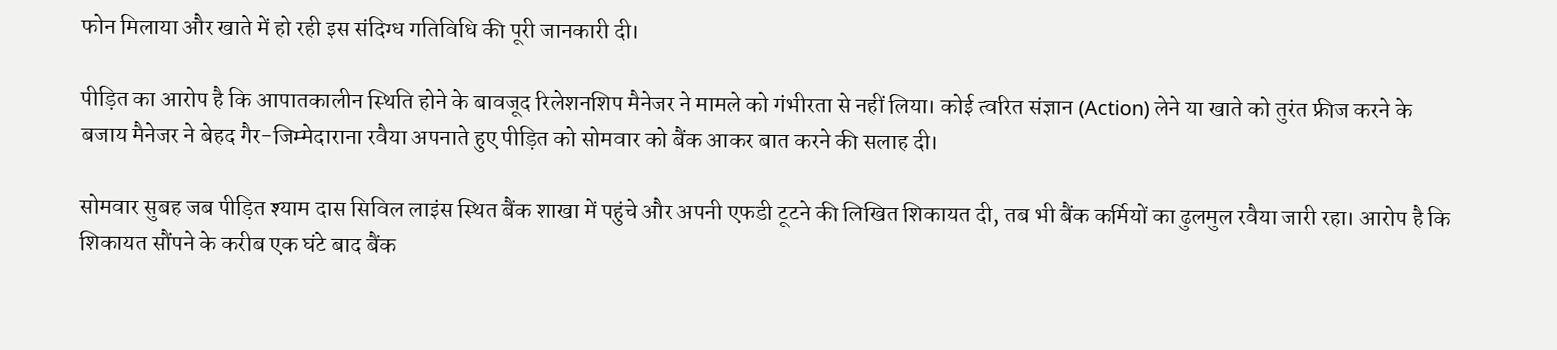फोन मिलाया और खाते में हो रही इस संदिग्ध गतिविधि की पूरी जानकारी दी।

पीड़ित का आरोप है कि आपातकालीन स्थिति होने के बावजूद रिलेशनशिप मैनेजर ने मामले को गंभीरता से नहीं लिया। कोई त्वरित संज्ञान (Action) लेने या खाते को तुरंत फ्रीज करने के बजाय मैनेजर ने बेहद गैर-जिम्मेदाराना रवैया अपनाते हुए पीड़ित को सोमवार को बैंक आकर बात करने की सलाह दी।

सोमवार सुबह जब पीड़ित श्याम दास सिविल लाइंस स्थित बैंक शाखा में पहुंचे और अपनी एफडी टूटने की लिखित शिकायत दी, तब भी बैंक कर्मियों का ढुलमुल रवैया जारी रहा। आरोप है कि शिकायत सौंपने के करीब एक घंटे बाद बैंक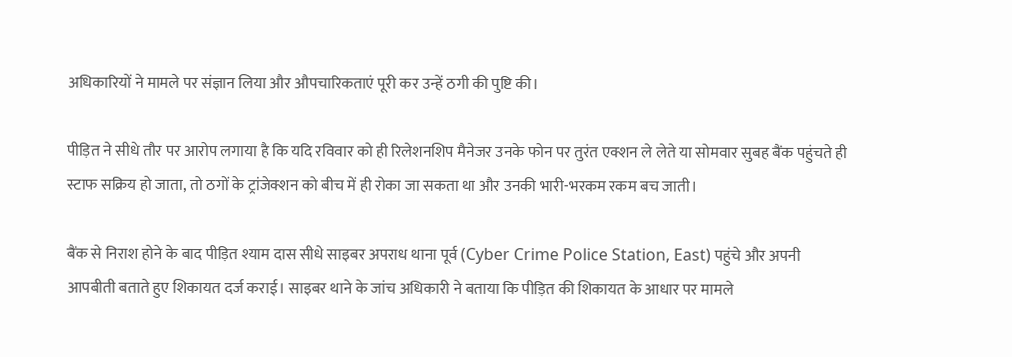अधिकारियों ने मामले पर संज्ञान लिया और औपचारिकताएं पूरी कर उन्हें ठगी की पुष्टि की।

पीड़ित ने सीधे तौर पर आरोप लगाया है कि यदि रविवार को ही रिलेशनशिप मैनेजर उनके फोन पर तुरंत एक्शन ले लेते या सोमवार सुबह बैंक पहुंचते ही स्टाफ सक्रिय हो जाता, तो ठगों के ट्रांजेक्शन को बीच में ही रोका जा सकता था और उनकी भारी-भरकम रकम बच जाती।

बैंक से निराश होने के बाद पीड़ित श्याम दास सीधे साइबर अपराध थाना पूर्व (Cyber Crime Police Station, East) पहुंचे और अपनी आपबीती बताते हुए शिकायत दर्ज कराई। साइबर थाने के जांच अधिकारी ने बताया कि पीड़ित की शिकायत के आधार पर मामले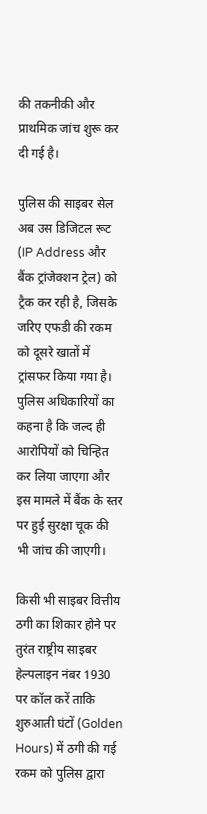की तकनीकी और प्राथमिक जांच शुरू कर दी गई है।

पुलिस की साइबर सेल अब उस डिजिटल रूट (IP Address और बैंक ट्रांजेक्शन ट्रेल) को ट्रैक कर रही है, जिसके जरिए एफडी की रकम को दूसरे खातों में ट्रांसफर किया गया है। पुलिस अधिकारियों का कहना है कि जल्द ही आरोपियों को चिन्हित कर लिया जाएगा और इस मामले में बैंक के स्तर पर हुई सुरक्षा चूक की भी जांच की जाएगी।

किसी भी साइबर वित्तीय ठगी का शिकार होने पर तुरंत राष्ट्रीय साइबर हेल्पलाइन नंबर 1930 पर कॉल करें ताकि शुरुआती घंटों (Golden Hours) में ठगी की गई रकम को पुलिस द्वारा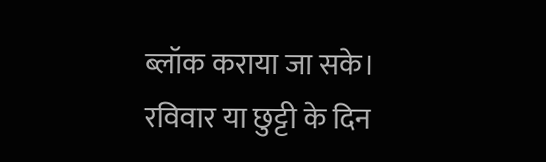ब्लॉक कराया जा सके। रविवार या छुट्टी के दिन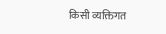किसी व्यक्तिगत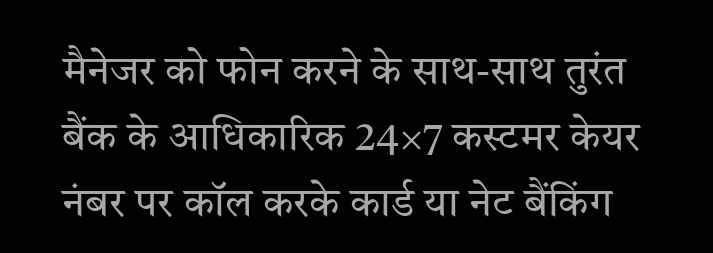मैनेजर को फोन करने के साथ-साथ तुरंत बैंक के आधिकारिक 24×7 कस्टमर केयर नंबर पर कॉल करके कार्ड या नेट बैंकिंग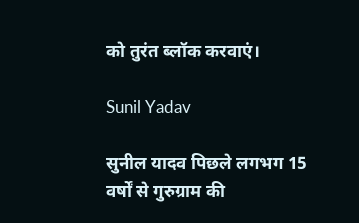को तुरंत ब्लॉक करवाएं।

Sunil Yadav

सुनील यादव पिछले लगभग 15 वर्षों से गुरुग्राम की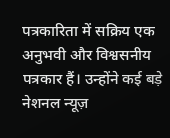पत्रकारिता में सक्रिय एक अनुभवी और विश्वसनीय पत्रकार हैं। उन्होंने कई बड़े नेशनल न्यूज़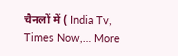चैनलों में ( India Tv, Times Now,… More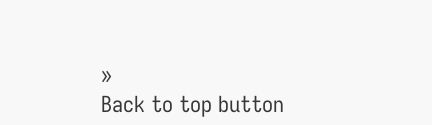»
Back to top button